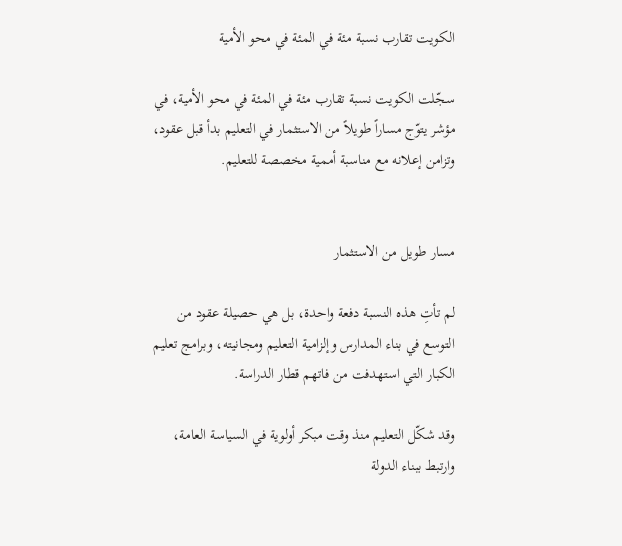الكويت تقارب نسبة مئة في المئة في محو الأمية

سجّلت الكويت نسبة تقارب مئة في المئة في محو الأمية، في مؤشر يتوّج مساراً طويلاً من الاستثمار في التعليم بدأ قبل عقود، وتزامن إعلانه مع مناسبة أممية مخصصة للتعليم.


مسار طويل من الاستثمار

لم تأتِ هذه النسبة دفعة واحدة، بل هي حصيلة عقود من التوسع في بناء المدارس وإلزامية التعليم ومجانيته، وبرامج تعليم الكبار التي استهدفت من فاتهم قطار الدراسة.

وقد شكّل التعليم منذ وقت مبكر أولوية في السياسة العامة، وارتبط ببناء الدولة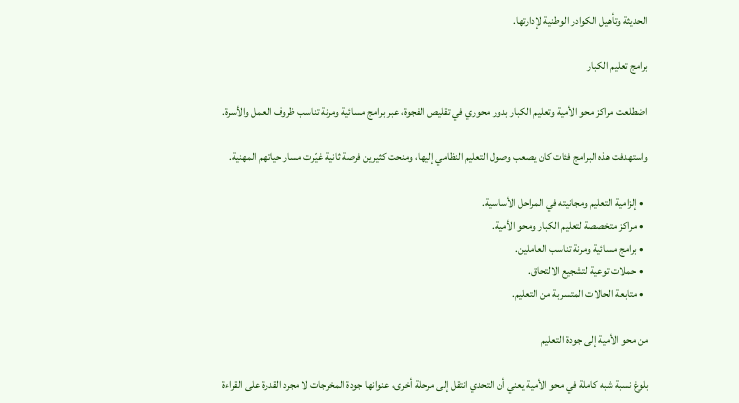الحديثة وتأهيل الكوادر الوطنية لإدارتها.

برامج تعليم الكبار

اضطلعت مراكز محو الأمية وتعليم الكبار بدور محوري في تقليص الفجوة، عبر برامج مسائية ومرنة تناسب ظروف العمل والأسرة.

واستهدفت هذه البرامج فئات كان يصعب وصول التعليم النظامي إليها، ومنحت كثيرين فرصة ثانية غيّرت مسار حياتهم المهنية.

  • إلزامية التعليم ومجانيته في المراحل الأساسية.
  • مراكز متخصصة لتعليم الكبار ومحو الأمية.
  • برامج مسائية ومرنة تناسب العاملين.
  • حملات توعية لتشجيع الالتحاق.
  • متابعة الحالات المتسربة من التعليم.

من محو الأمية إلى جودة التعليم

بلوغ نسبة شبه كاملة في محو الأمية يعني أن التحدي انتقل إلى مرحلة أخرى، عنوانها جودة المخرجات لا مجرد القدرة على القراءة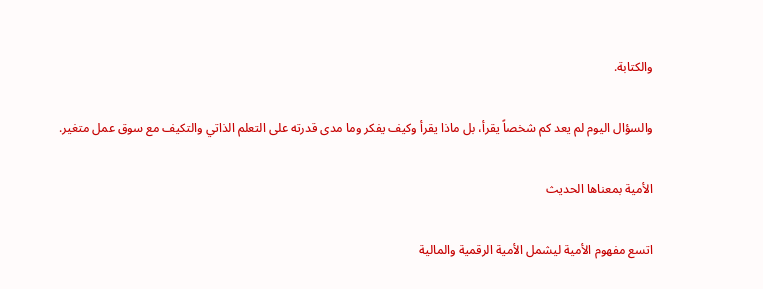والكتابة.

والسؤال اليوم لم يعد كم شخصاً يقرأ، بل ماذا يقرأ وكيف يفكر وما مدى قدرته على التعلم الذاتي والتكيف مع سوق عمل متغير.

الأمية بمعناها الحديث

اتسع مفهوم الأمية ليشمل الأمية الرقمية والمالية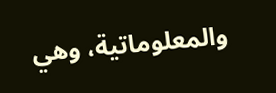والمعلوماتية، وهي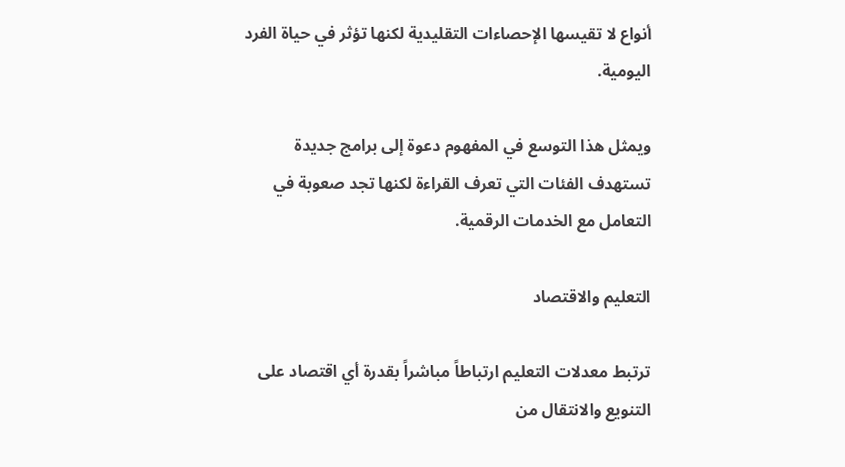أنواع لا تقيسها الإحصاءات التقليدية لكنها تؤثر في حياة الفرد اليومية.

ويمثل هذا التوسع في المفهوم دعوة إلى برامج جديدة تستهدف الفئات التي تعرف القراءة لكنها تجد صعوبة في التعامل مع الخدمات الرقمية.

التعليم والاقتصاد

ترتبط معدلات التعليم ارتباطاً مباشراً بقدرة أي اقتصاد على التنويع والانتقال من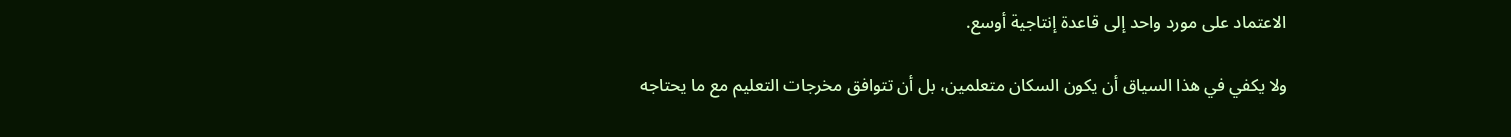الاعتماد على مورد واحد إلى قاعدة إنتاجية أوسع.

ولا يكفي في هذا السياق أن يكون السكان متعلمين، بل أن تتوافق مخرجات التعليم مع ما يحتاجه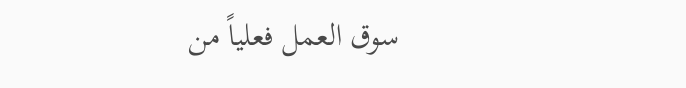سوق العمل فعلياً من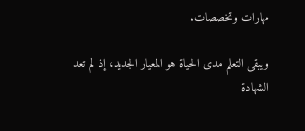مهارات وتخصصات.

ويبقى التعلم مدى الحياة هو المعيار الجديد، إذ لم تعد الشهادة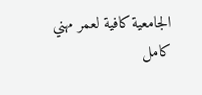الجامعية كافية لعمر مهني كامل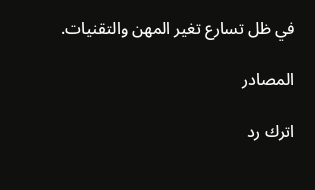في ظل تسارع تغير المهن والتقنيات.

المصادر

اترك رد